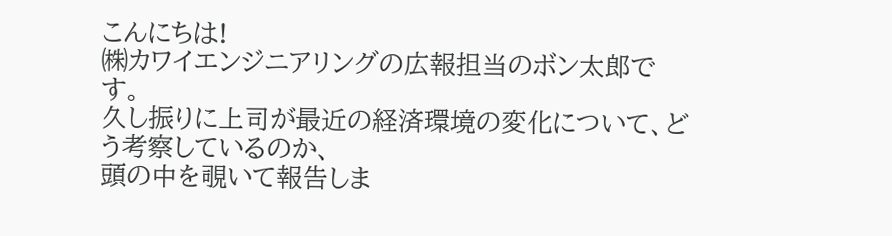こんにちは!
㈱カワイエンジニアリングの広報担当のボン太郎です。
久し振りに上司が最近の経済環境の変化について、どう考察しているのか、
頭の中を覗いて報告しま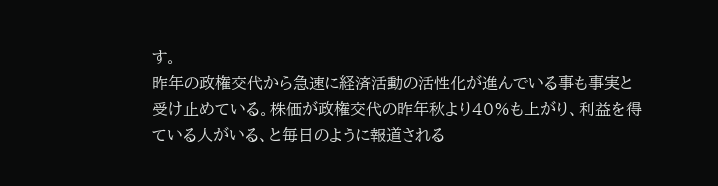す。
昨年の政権交代から急速に経済活動の活性化が進んでいる事も事実と受け止めている。株価が政権交代の昨年秋より40%も上がり、利益を得ている人がいる、と毎日のように報道される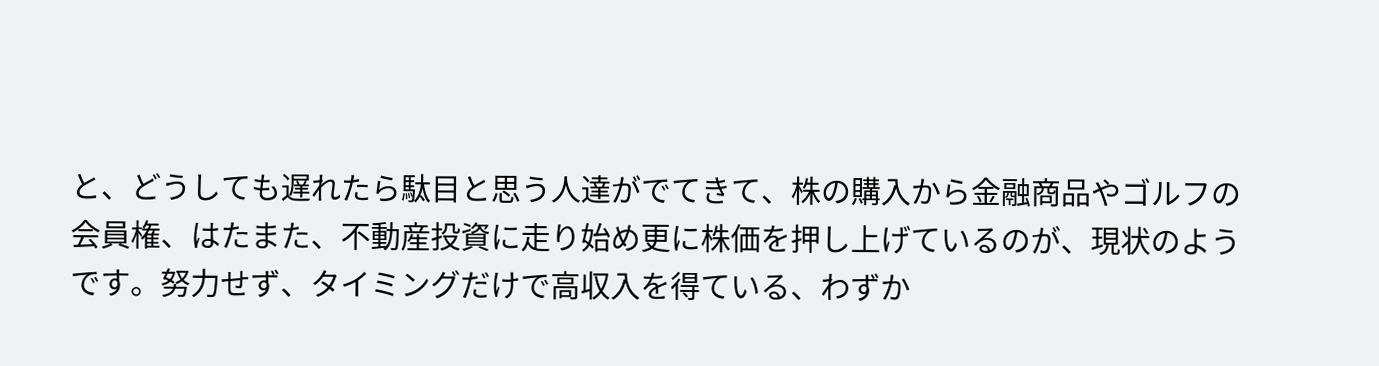と、どうしても遅れたら駄目と思う人達がでてきて、株の購入から金融商品やゴルフの会員権、はたまた、不動産投資に走り始め更に株価を押し上げているのが、現状のようです。努力せず、タイミングだけで高収入を得ている、わずか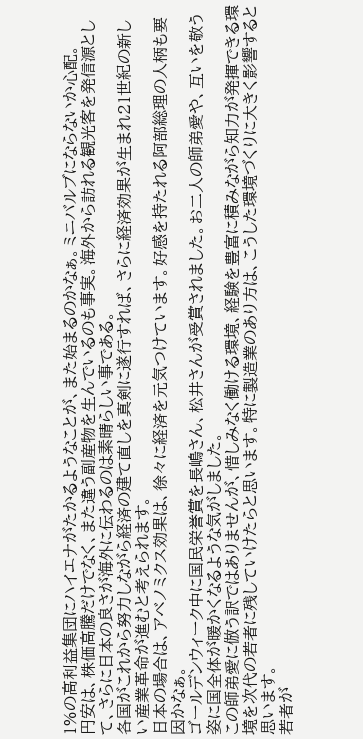1%の高利益集団にハイエナがたかるようなことが、また始まるのかなぁ。ミニバルブにならないか心配。
円安は、株価高騰だけでなく、また違う副産物を生んでいるのも事実。海外から訪れる観光客を発信源として、さらに日本の良さが海外に伝わるのは素晴らしい事である。
各国がこれから努力しながら経済の建て直しを真剣に遂行すれば、さらに経済効果が生まれ21世紀の新しい産業革命が進むと考えられます。
日本の場合は、アベノミクス効果は、徐々に経済を元気つけています。好感を持たれる阿部総理の人柄も要因かなぁ。
ゴールデンウィーク中に国民栄誉賞を長嶋さん、松井さんが受賞されました。お二人の師弟愛や、互いを敬う姿に国全体が暖かくなるような気がしました。
この師弟愛に倣う訳ではありませんが、惜しみなく働ける環境、経験を豊富に積みながら知力が発揮できる環境を次代の若者に残していけたらと思います。特に製造業のあり方は、こうした環境づくりに大きく影響すると思います。
若者が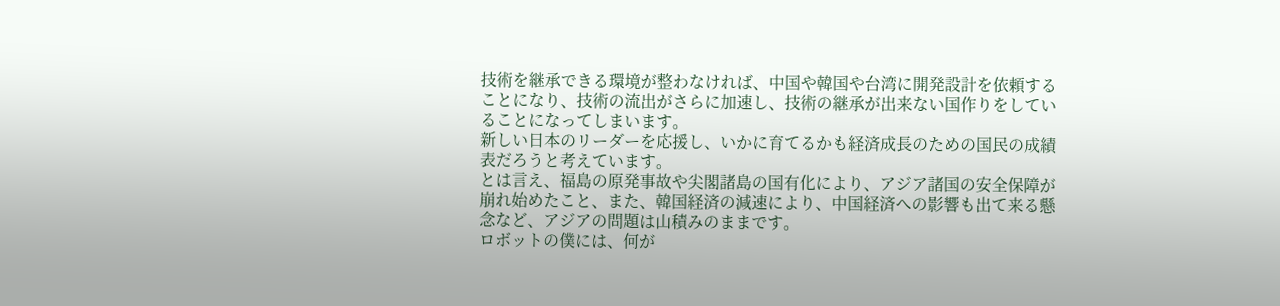技術を継承できる環境が整わなければ、中国や韓国や台湾に開発設計を依頼することになり、技術の流出がさらに加速し、技術の継承が出来ない国作りをしていることになってしまいます。
新しい日本のリーダーを応援し、いかに育てるかも経済成長のための国民の成績表だろうと考えています。
とは言え、福島の原発事故や尖閣諸島の国有化により、アジア諸国の安全保障が崩れ始めたこと、また、韓国経済の減速により、中国経済への影響も出て来る懸念など、アジアの問題は山積みのままです。
ロボットの僕には、何が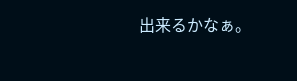出来るかなぁ。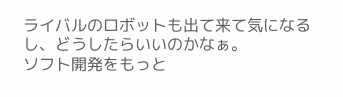ライバルのロボットも出て来て気になる
し、どうしたらいいのかなぁ。
ソフト開発をもっと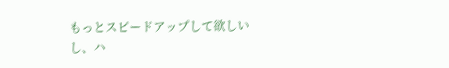もっとスピードアップして欲しいし、ハ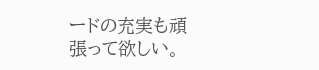ードの充実も頑張って欲しい。